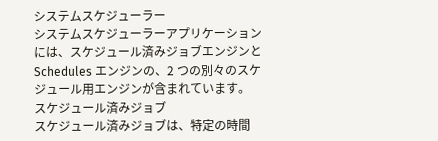システムスケジューラー
システムスケジューラーアプリケーションには、スケジュール済みジョブエンジンと Schedules エンジンの、2 つの別々のスケジュール用エンジンが含まれています。
スケジュール済みジョブ
スケジュール済みジョブは、特定の時間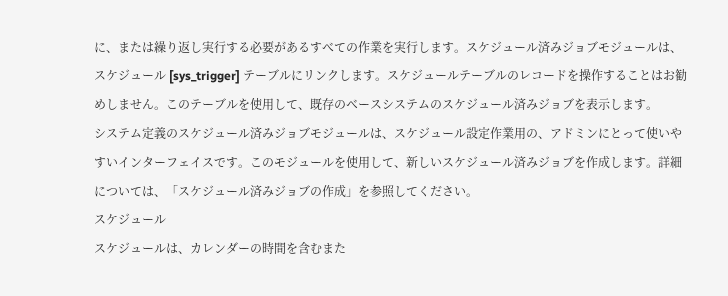に、または繰り返し実行する必要があるすべての作業を実行します。スケジュール済みジョブモジュールは、スケジュール [sys_trigger] テーブルにリンクします。スケジュールテーブルのレコードを操作することはお勧めしません。このテーブルを使用して、既存のベースシステムのスケジュール済みジョブを表示します。
システム定義のスケジュール済みジョブモジュールは、スケジュール設定作業用の、アドミンにとって使いやすいインターフェイスです。このモジュールを使用して、新しいスケジュール済みジョブを作成します。詳細については、「スケジュール済みジョブの作成」を参照してください。
スケジュール
スケジュールは、カレンダーの時間を含むまた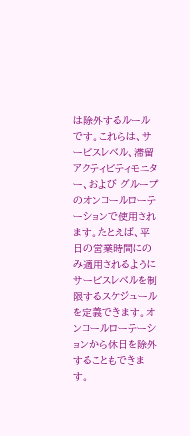は除外するルールです。これらは、サービスレベル、滞留アクティビティモニター、および グループのオンコールローテーションで使用されます。たとえば、平日の営業時間にのみ適用されるようにサービスレベルを制限するスケジュールを定義できます。オンコールローテーションから休日を除外することもできます。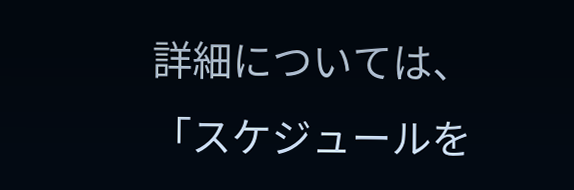詳細については、「スケジュールを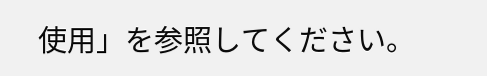使用」を参照してください。